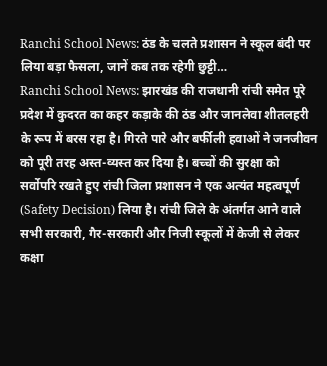Ranchi School News: ठंड के चलते प्रशासन ने स्कूल बंदी पर लिया बड़ा फैसला, जानें कब तक रहेगी छुट्टी…
Ranchi School News: झारखंड की राजधानी रांची समेत पूरे प्रदेश में कुदरत का कहर कड़ाके की ठंड और जानलेवा शीतलहरी के रूप में बरस रहा है। गिरते पारे और बर्फीली हवाओं ने जनजीवन को पूरी तरह अस्त-व्यस्त कर दिया है। बच्चों की सुरक्षा को सर्वोपरि रखते हुए रांची जिला प्रशासन ने एक अत्यंत महत्वपूर्ण (Safety Decision) लिया है। रांची जिले के अंतर्गत आने वाले सभी सरकारी, गैर-सरकारी और निजी स्कूलों में केजी से लेकर कक्षा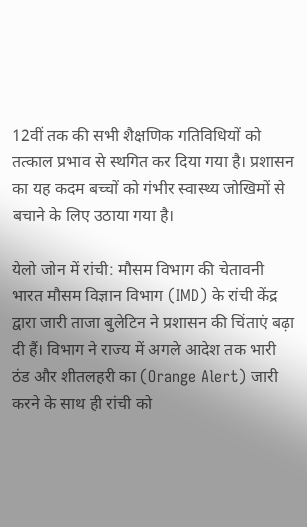12वीं तक की सभी शैक्षणिक गतिविधियों को तत्काल प्रभाव से स्थगित कर दिया गया है। प्रशासन का यह कदम बच्चों को गंभीर स्वास्थ्य जोखिमों से बचाने के लिए उठाया गया है।

येलो जोन में रांची: मौसम विभाग की चेतावनी
भारत मौसम विज्ञान विभाग (IMD) के रांची केंद्र द्वारा जारी ताजा बुलेटिन ने प्रशासन की चिंताएं बढ़ा दी हैं। विभाग ने राज्य में अगले आदेश तक भारी ठंड और शीतलहरी का (Orange Alert) जारी करने के साथ ही रांची को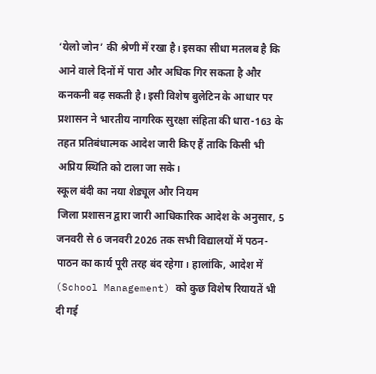‘येलो जोन’ की श्रेणी में रखा है। इसका सीधा मतलब है कि आने वाले दिनों में पारा और अधिक गिर सकता है और कनकनी बढ़ सकती है। इसी विशेष बुलेटिन के आधार पर प्रशासन ने भारतीय नागरिक सुरक्षा संहिता की धारा-163 के तहत प्रतिबंधात्मक आदेश जारी किए हैं ताकि किसी भी अप्रिय स्थिति को टाला जा सके।
स्कूल बंदी का नया शेड्यूल और नियम
जिला प्रशासन द्वारा जारी आधिकारिक आदेश के अनुसार, 5 जनवरी से 6 जनवरी 2026 तक सभी विद्यालयों में पठन-पाठन का कार्य पूरी तरह बंद रहेगा। हालांकि, आदेश में (School Management) को कुछ विशेष रियायतें भी दी गई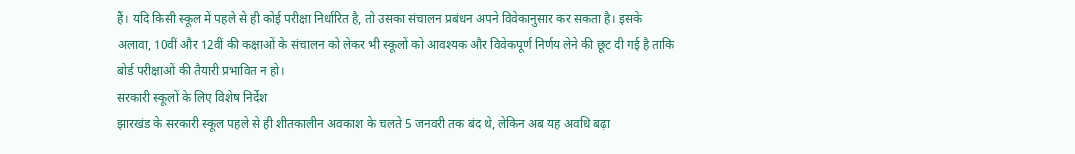हैं। यदि किसी स्कूल में पहले से ही कोई परीक्षा निर्धारित है, तो उसका संचालन प्रबंधन अपने विवेकानुसार कर सकता है। इसके अलावा, 10वीं और 12वीं की कक्षाओं के संचालन को लेकर भी स्कूलों को आवश्यक और विवेकपूर्ण निर्णय लेने की छूट दी गई है ताकि बोर्ड परीक्षाओं की तैयारी प्रभावित न हो।
सरकारी स्कूलों के लिए विशेष निर्देश
झारखंड के सरकारी स्कूल पहले से ही शीतकालीन अवकाश के चलते 5 जनवरी तक बंद थे, लेकिन अब यह अवधि बढ़ा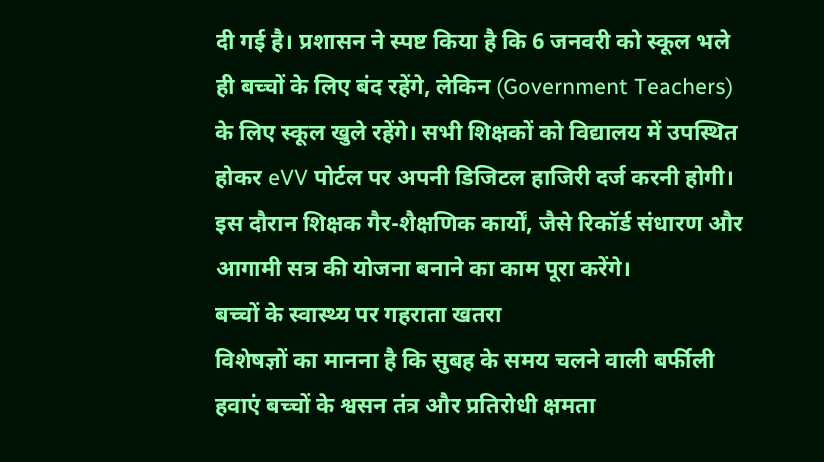दी गई है। प्रशासन ने स्पष्ट किया है कि 6 जनवरी को स्कूल भले ही बच्चों के लिए बंद रहेंगे, लेकिन (Government Teachers) के लिए स्कूल खुले रहेंगे। सभी शिक्षकों को विद्यालय में उपस्थित होकर eVV पोर्टल पर अपनी डिजिटल हाजिरी दर्ज करनी होगी। इस दौरान शिक्षक गैर-शैक्षणिक कार्यों, जैसे रिकॉर्ड संधारण और आगामी सत्र की योजना बनाने का काम पूरा करेंगे।
बच्चों के स्वास्थ्य पर गहराता खतरा
विशेषज्ञों का मानना है कि सुबह के समय चलने वाली बर्फीली हवाएं बच्चों के श्वसन तंत्र और प्रतिरोधी क्षमता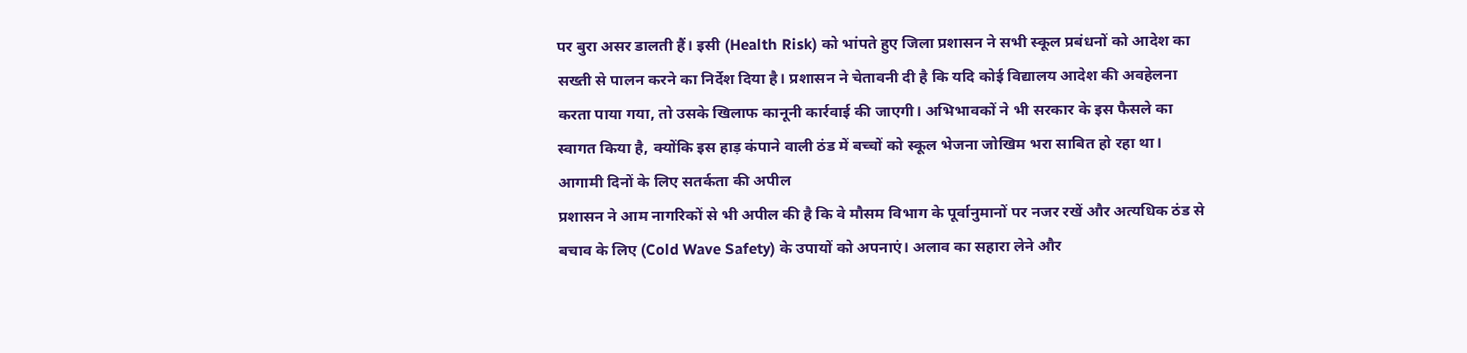पर बुरा असर डालती हैं। इसी (Health Risk) को भांपते हुए जिला प्रशासन ने सभी स्कूल प्रबंधनों को आदेश का सख्ती से पालन करने का निर्देश दिया है। प्रशासन ने चेतावनी दी है कि यदि कोई विद्यालय आदेश की अवहेलना करता पाया गया, तो उसके खिलाफ कानूनी कार्रवाई की जाएगी। अभिभावकों ने भी सरकार के इस फैसले का स्वागत किया है, क्योंकि इस हाड़ कंपाने वाली ठंड में बच्चों को स्कूल भेजना जोखिम भरा साबित हो रहा था।
आगामी दिनों के लिए सतर्कता की अपील
प्रशासन ने आम नागरिकों से भी अपील की है कि वे मौसम विभाग के पूर्वानुमानों पर नजर रखें और अत्यधिक ठंड से बचाव के लिए (Cold Wave Safety) के उपायों को अपनाएं। अलाव का सहारा लेने और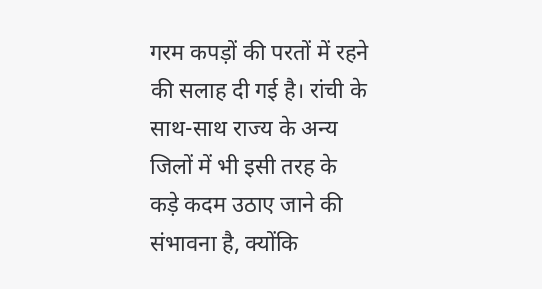गरम कपड़ों की परतों में रहने की सलाह दी गई है। रांची के साथ-साथ राज्य के अन्य जिलों में भी इसी तरह के कड़े कदम उठाए जाने की संभावना है, क्योंकि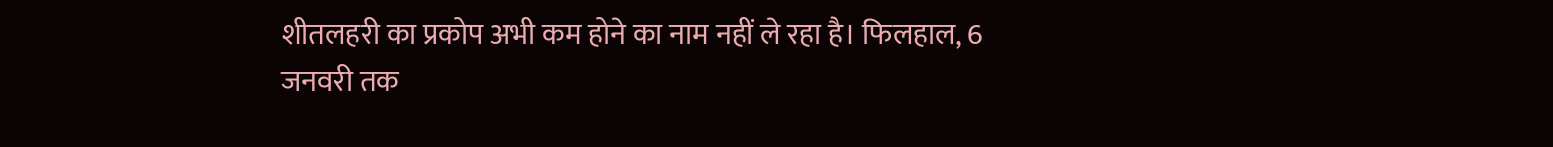शीतलहरी का प्रकोप अभी कम होने का नाम नहीं ले रहा है। फिलहाल, 6 जनवरी तक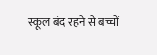स्कूल बंद रहने से बच्चों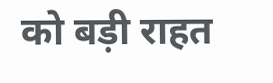को बड़ी राहत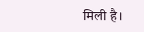मिली है।